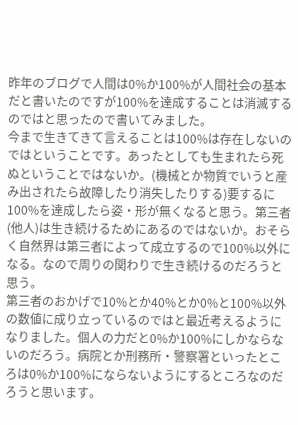昨年のブログで人間は0%か100%が人間社会の基本だと書いたのですが100%を達成することは消滅するのではと思ったので書いてみました。
今まで生きてきて言えることは100%は存在しないのではということです。あったとしても生まれたら死ぬということではないか。(機械とか物質でいうと産み出されたら故障したり消失したりする)要するに100%を達成したら姿・形が無くなると思う。第三者(他人)は生き続けるためにあるのではないか。おそらく自然界は第三者によって成立するので100%以外になる。なので周りの関わりで生き続けるのだろうと思う。
第三者のおかげで10%とか40%とか0%と100%以外の数値に成り立っているのではと最近考えるようになりました。個人の力だと0%か100%にしかならないのだろう。病院とか刑務所・警察署といったところは0%か100%にならないようにするところなのだろうと思います。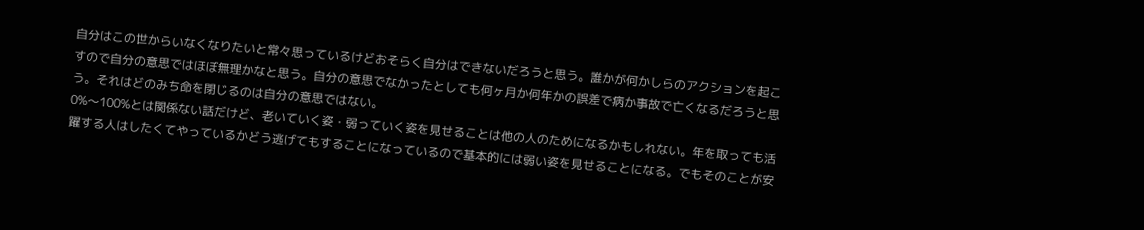自分はこの世からいなくなりたいと常々思っているけどおそらく自分はできないだろうと思う。誰かが何かしらのアクションを起こすので自分の意思ではほぼ無理かなと思う。自分の意思でなかったとしても何ヶ月か何年かの誤差で病か事故で亡くなるだろうと思う。それはどのみち命を閉じるのは自分の意思ではない。
0%〜100%とは関係ない話だけど、老いていく姿・弱っていく姿を見せることは他の人のためになるかもしれない。年を取っても活躍する人はしたくてやっているかどう逃げてもすることになっているので基本的には弱い姿を見せることになる。でもそのことが安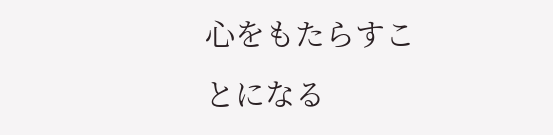心をもたらすことになる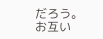だろう。
お互い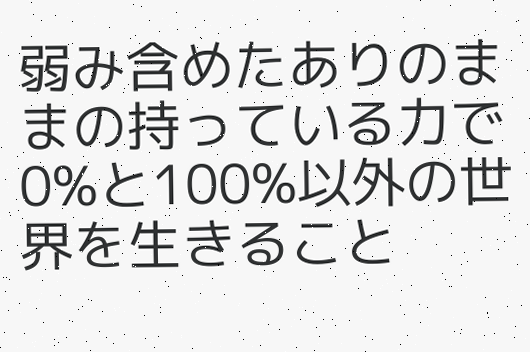弱み含めたありのままの持っている力で0%と100%以外の世界を生きること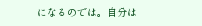になるのでは。自分は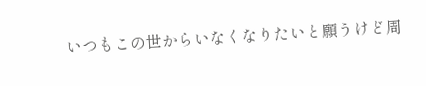いつもこの世からいなくなりたいと願うけど周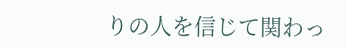りの人を信じて関わっ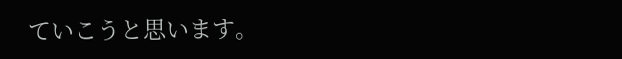ていこうと思います。